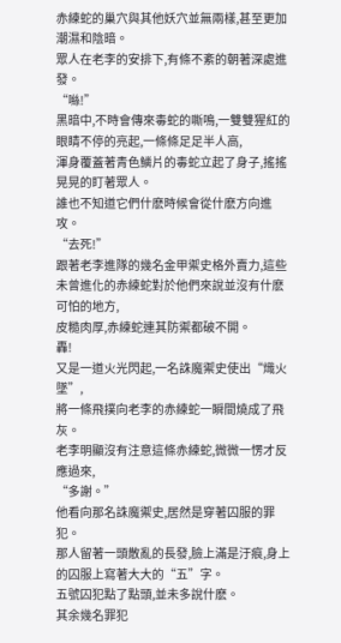赤練蛇的巢穴與其他妖穴並無兩樣,甚至更加潮濕和陰暗。
眾人在老李的安排下,有條不紊的朝著深處進發。
“噝!”
黑暗中,不時會傳來毒蛇的嘶鳴,一雙雙猩紅的眼睛不停的亮起,一條條足足半人高,
渾身覆蓋著青色鱗片的毒蛇立起了身子,搖搖晃晃的盯著眾人。
誰也不知道它們什麽時候會從什麽方向進攻。
“去死!”
跟著老李進隊的幾名金甲禦史格外賣力,這些未曾進化的赤練蛇對於他們來說並沒有什麽可怕的地方,
皮糙肉厚,赤練蛇連其防禦都破不開。
轟!
又是一道火光閃起,一名誅魔禦史使出“熾火墜”,
將一條飛撲向老李的赤練蛇一瞬間燒成了飛灰。
老李明顯沒有注意這條赤練蛇,微微一愣才反應過來,
“多謝。”
他看向那名誅魔禦史,居然是穿著囚服的罪犯。
那人留著一頭散亂的長發,臉上滿是汙痕,身上的囚服上寫著大大的“五”字。
五號囚犯點了點頭,並未多說什麽。
其余幾名罪犯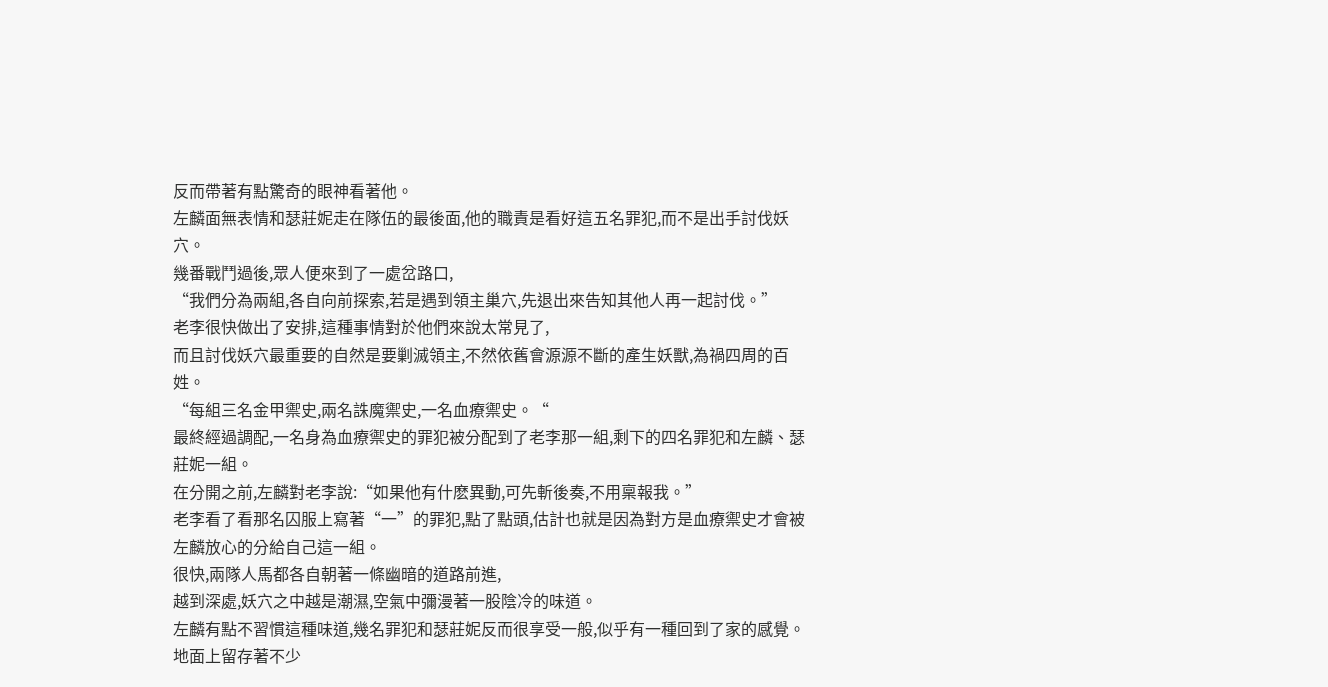反而帶著有點驚奇的眼神看著他。
左麟面無表情和瑟莊妮走在隊伍的最後面,他的職責是看好這五名罪犯,而不是出手討伐妖穴。
幾番戰鬥過後,眾人便來到了一處岔路口,
“我們分為兩組,各自向前探索,若是遇到領主巢穴,先退出來告知其他人再一起討伐。”
老李很快做出了安排,這種事情對於他們來說太常見了,
而且討伐妖穴最重要的自然是要剿滅領主,不然依舊會源源不斷的產生妖獸,為禍四周的百姓。
“每組三名金甲禦史,兩名誅魔禦史,一名血療禦史。“
最終經過調配,一名身為血療禦史的罪犯被分配到了老李那一組,剩下的四名罪犯和左麟、瑟莊妮一組。
在分開之前,左麟對老李說:“如果他有什麽異動,可先斬後奏,不用稟報我。”
老李看了看那名囚服上寫著“一”的罪犯,點了點頭,估計也就是因為對方是血療禦史才會被左麟放心的分給自己這一組。
很快,兩隊人馬都各自朝著一條幽暗的道路前進,
越到深處,妖穴之中越是潮濕,空氣中彌漫著一股陰冷的味道。
左麟有點不習慣這種味道,幾名罪犯和瑟莊妮反而很享受一般,似乎有一種回到了家的感覺。
地面上留存著不少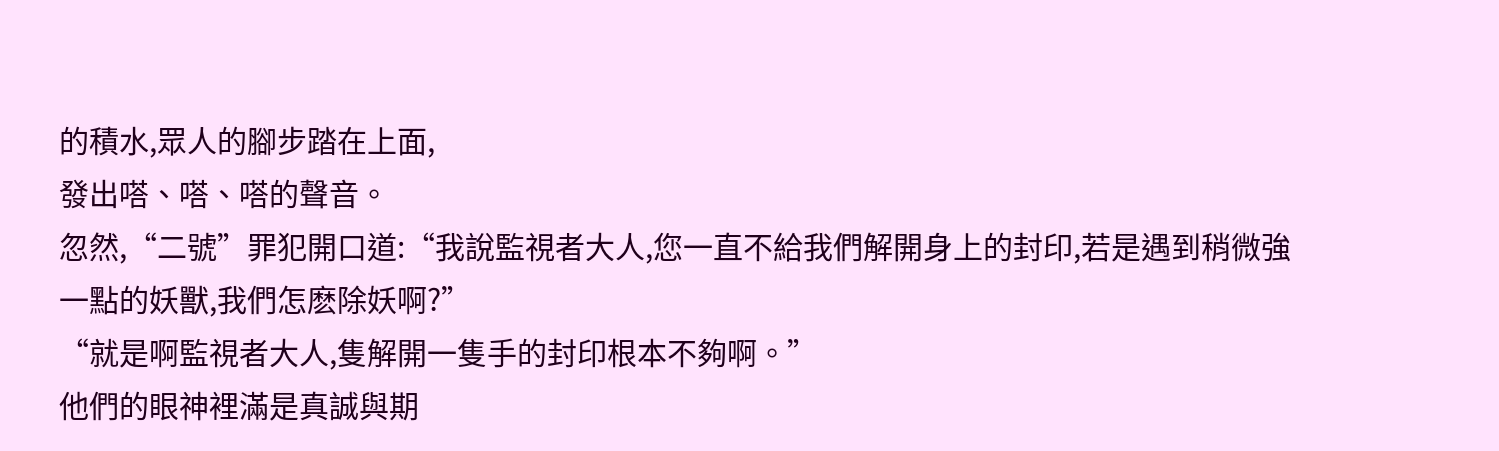的積水,眾人的腳步踏在上面,
發出嗒、嗒、嗒的聲音。
忽然,“二號”罪犯開口道:“我說監視者大人,您一直不給我們解開身上的封印,若是遇到稍微強一點的妖獸,我們怎麽除妖啊?”
“就是啊監視者大人,隻解開一隻手的封印根本不夠啊。”
他們的眼神裡滿是真誠與期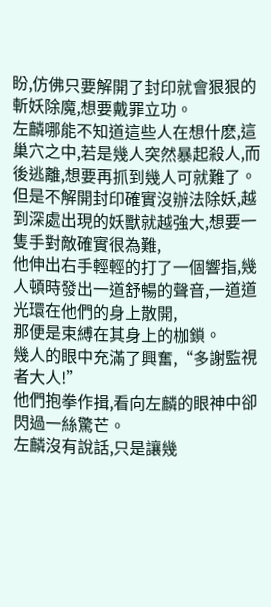盼,仿佛只要解開了封印就會狠狠的斬妖除魔,想要戴罪立功。
左麟哪能不知道這些人在想什麽,這巢穴之中,若是幾人突然暴起殺人,而後逃離,想要再抓到幾人可就難了。
但是不解開封印確實沒辦法除妖,越到深處出現的妖獸就越強大,想要一隻手對敵確實很為難,
他伸出右手輕輕的打了一個響指,幾人頓時發出一道舒暢的聲音,一道道光環在他們的身上散開,
那便是束縛在其身上的枷鎖。
幾人的眼中充滿了興奮,“多謝監視者大人!”
他們抱拳作揖,看向左麟的眼神中卻閃過一絲驚芒。
左麟沒有說話,只是讓幾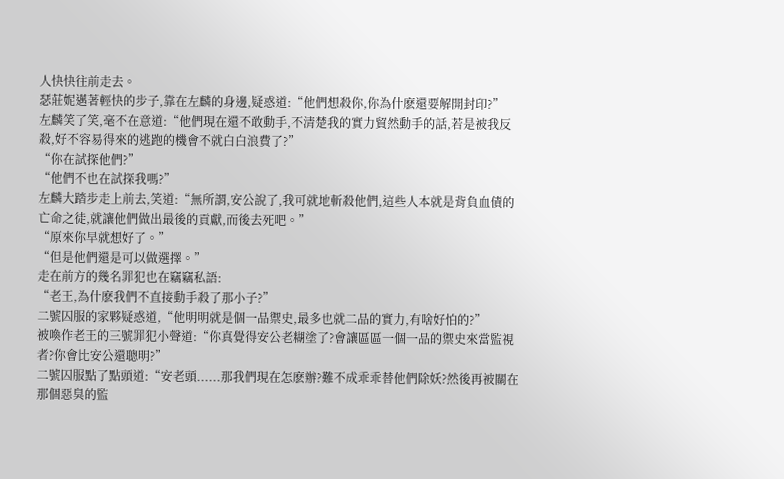人快快往前走去。
瑟莊妮邁著輕快的步子,靠在左麟的身邊,疑惑道:“他們想殺你,你為什麽還要解開封印?”
左麟笑了笑,毫不在意道:“他們現在還不敢動手,不清楚我的實力貿然動手的話,若是被我反殺,好不容易得來的逃跑的機會不就白白浪費了?”
“你在試探他們?”
“他們不也在試探我嗎?”
左麟大踏步走上前去,笑道:“無所謂,安公說了,我可就地斬殺他們,這些人本就是背負血債的亡命之徒,就讓他們做出最後的貢獻,而後去死吧。”
“原來你早就想好了。”
“但是他們還是可以做選擇。”
走在前方的幾名罪犯也在竊竊私語:
“老王,為什麽我們不直接動手殺了那小子?”
二號囚服的家夥疑惑道,“他明明就是個一品禦史,最多也就二品的實力,有啥好怕的?”
被喚作老王的三號罪犯小聲道:“你真覺得安公老糊塗了?會讓區區一個一品的禦史來當監視者?你會比安公還聰明?”
二號囚服點了點頭道:“安老頭......那我們現在怎麽辦?難不成乖乖替他們除妖?然後再被關在那個惡臭的監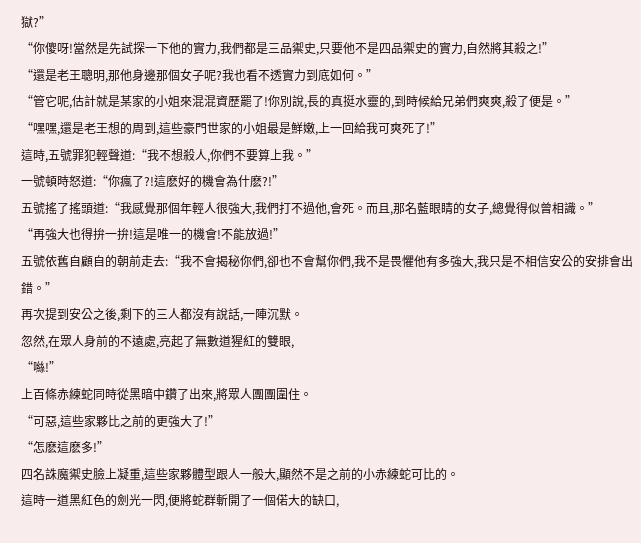獄?”
“你傻呀!當然是先試探一下他的實力,我們都是三品禦史,只要他不是四品禦史的實力,自然將其殺之!”
“還是老王聰明,那他身邊那個女子呢?我也看不透實力到底如何。”
“管它呢,估計就是某家的小姐來混混資歷罷了!你別說,長的真挺水靈的,到時候給兄弟們爽爽,殺了便是。”
“嘿嘿,還是老王想的周到,這些豪門世家的小姐最是鮮嫩,上一回給我可爽死了!”
這時,五號罪犯輕聲道:“我不想殺人,你們不要算上我。”
一號頓時怒道:“你瘋了?!這麽好的機會為什麽?!”
五號搖了搖頭道:“我感覺那個年輕人很強大,我們打不過他,會死。而且,那名藍眼睛的女子,總覺得似曾相識。”
“再強大也得拚一拚!這是唯一的機會!不能放過!”
五號依舊自顧自的朝前走去:“我不會揭秘你們,卻也不會幫你們,我不是畏懼他有多強大,我只是不相信安公的安排會出錯。”
再次提到安公之後,剩下的三人都沒有說話,一陣沉默。
忽然,在眾人身前的不遠處,亮起了無數道猩紅的雙眼,
“噝!”
上百條赤練蛇同時從黑暗中鑽了出來,將眾人團團圍住。
“可惡,這些家夥比之前的更強大了!”
“怎麽這麽多!”
四名誅魔禦史臉上凝重,這些家夥體型跟人一般大,顯然不是之前的小赤練蛇可比的。
這時一道黑紅色的劍光一閃,便將蛇群斬開了一個偌大的缺口,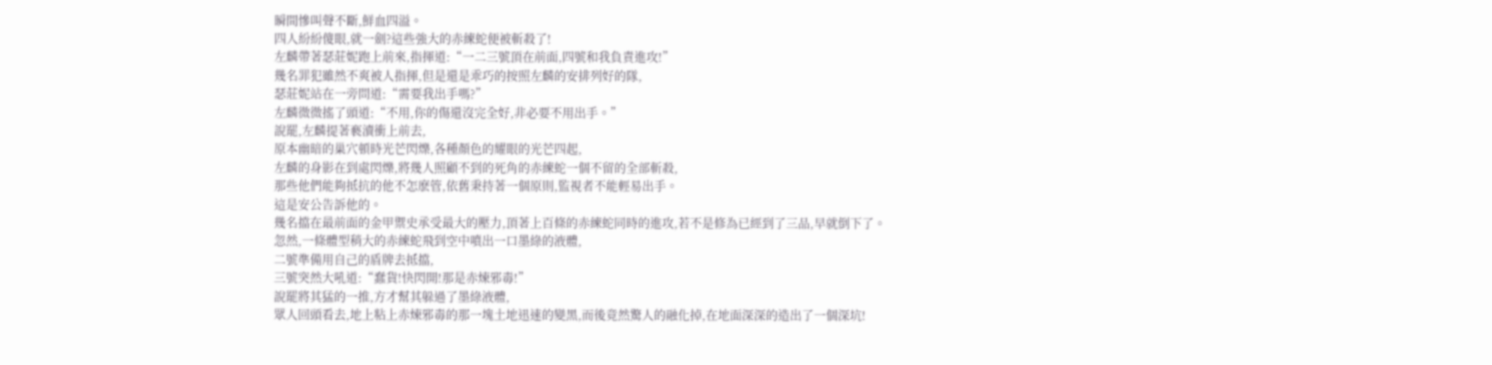瞬間慘叫聲不斷,鮮血四溢。
四人紛紛傻眼,就一劍?這些強大的赤練蛇便被斬殺了!
左麟帶著瑟莊妮跑上前來,指揮道:“一二三號頂在前面,四號和我負責進攻!”
幾名罪犯雖然不爽被人指揮,但是還是乖巧的按照左麟的安排列好的隊,
瑟莊妮站在一旁問道:“需要我出手嗎?”
左麟微微搖了頭道:“不用,你的傷還沒完全好,非必要不用出手。”
說罷,左麟提著褻瀆衝上前去,
原本幽暗的巢穴頓時光芒閃爍,各種顏色的耀眼的光芒四起,
左麟的身影在到處閃爍,將幾人照顧不到的死角的赤練蛇一個不留的全部斬殺,
那些他們能夠抵抗的他不怎麽管,依舊秉持著一個原則,監視者不能輕易出手。
這是安公告訴他的。
幾名擋在最前面的金甲禦史承受最大的壓力,頂著上百條的赤練蛇同時的進攻,若不是修為已經到了三品,早就倒下了。
忽然,一條體型稍大的赤練蛇飛到空中噴出一口墨綠的液體,
二號準備用自己的盾牌去抵擋,
三號突然大吼道:“蠢貨!快閃開!那是赤煉邪毒!”
說罷將其猛的一推,方才幫其躲過了墨綠液體,
眾人回頭看去,地上粘上赤煉邪毒的那一塊土地迅速的變黑,而後竟然驚人的融化掉,在地面深深的造出了一個深坑!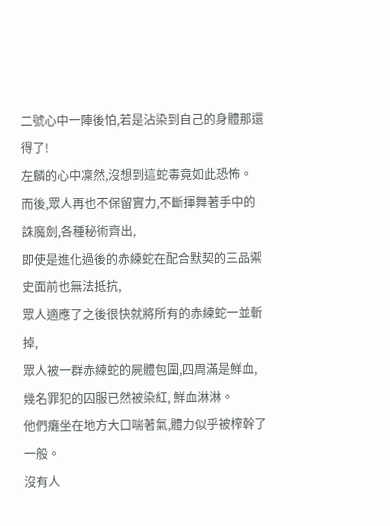二號心中一陣後怕,若是沾染到自己的身體那還得了!
左麟的心中凜然,沒想到這蛇毒竟如此恐怖。
而後,眾人再也不保留實力,不斷揮舞著手中的誅魔劍,各種秘術齊出,
即使是進化過後的赤練蛇在配合默契的三品禦史面前也無法抵抗,
眾人適應了之後很快就將所有的赤練蛇一並斬掉,
眾人被一群赤練蛇的屍體包圍,四周滿是鮮血,幾名罪犯的囚服已然被染紅, 鮮血淋淋。
他們癱坐在地方大口喘著氣,體力似乎被榨幹了一般。
沒有人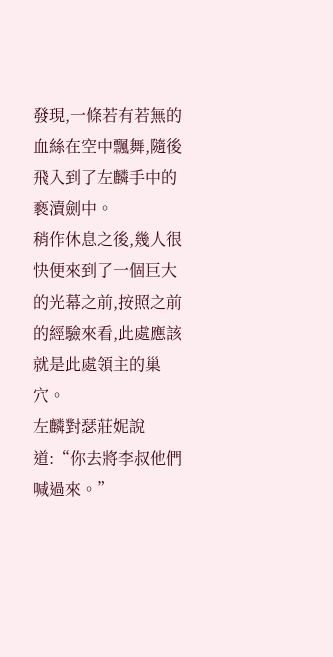發現,一條若有若無的血絲在空中飄舞,隨後飛入到了左麟手中的褻瀆劍中。
稍作休息之後,幾人很快便來到了一個巨大的光幕之前,按照之前的經驗來看,此處應該就是此處領主的巢穴。
左麟對瑟莊妮說道:“你去將李叔他們喊過來。”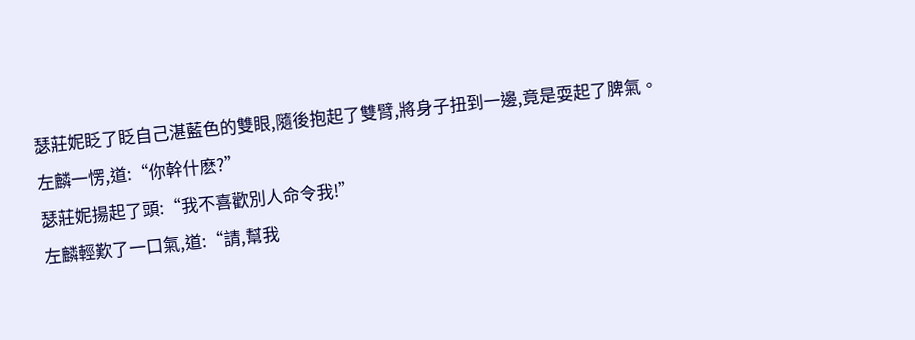瑟莊妮眨了眨自己湛藍色的雙眼,隨後抱起了雙臂,將身子扭到一邊,竟是耍起了脾氣。
左麟一愣,道:“你幹什麽?”
瑟莊妮揚起了頭:“我不喜歡別人命令我!”
左麟輕歎了一口氣,道:“請,幫我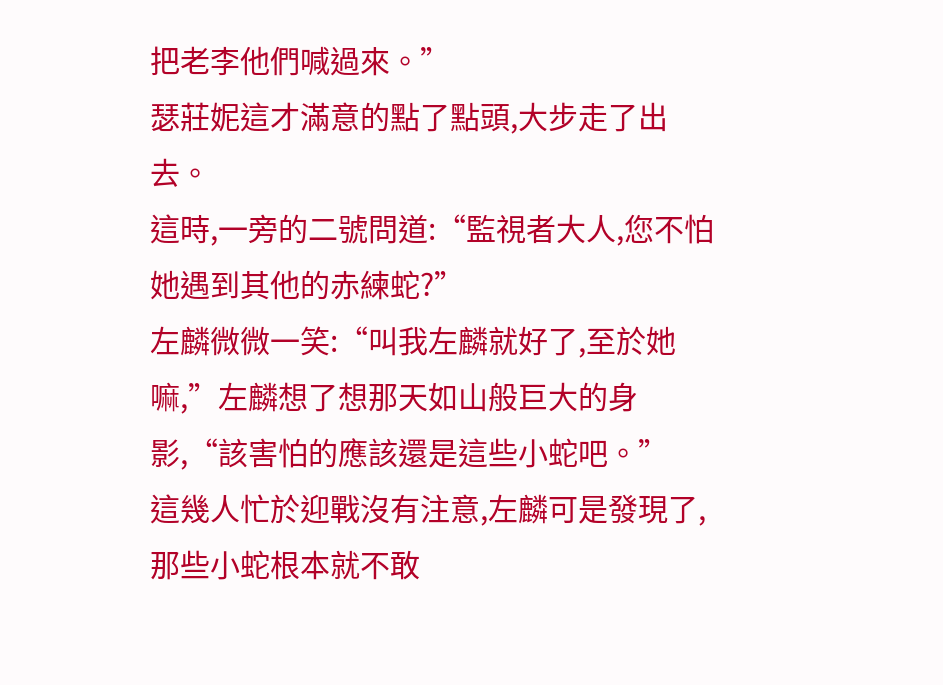把老李他們喊過來。”
瑟莊妮這才滿意的點了點頭,大步走了出去。
這時,一旁的二號問道:“監視者大人,您不怕她遇到其他的赤練蛇?”
左麟微微一笑:“叫我左麟就好了,至於她嘛,”左麟想了想那天如山般巨大的身影,“該害怕的應該還是這些小蛇吧。”
這幾人忙於迎戰沒有注意,左麟可是發現了,那些小蛇根本就不敢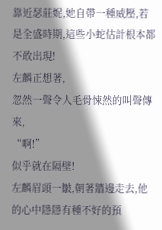靠近瑟莊妮,她自帶一種威壓,若是全盛時期,這些小蛇估計根本都不敢出現!
左麟正想著,
忽然一聲令人毛骨悚然的叫聲傳來,
“啊!”
似乎就在隔壁!
左麟眉頭一皺,朝著牆邊走去,他的心中隱隱有種不好的預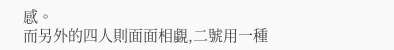感。
而另外的四人則面面相覷,二號用一種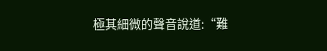極其細微的聲音說道:“難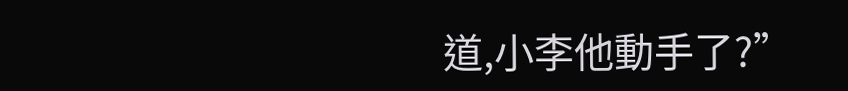道,小李他動手了?”